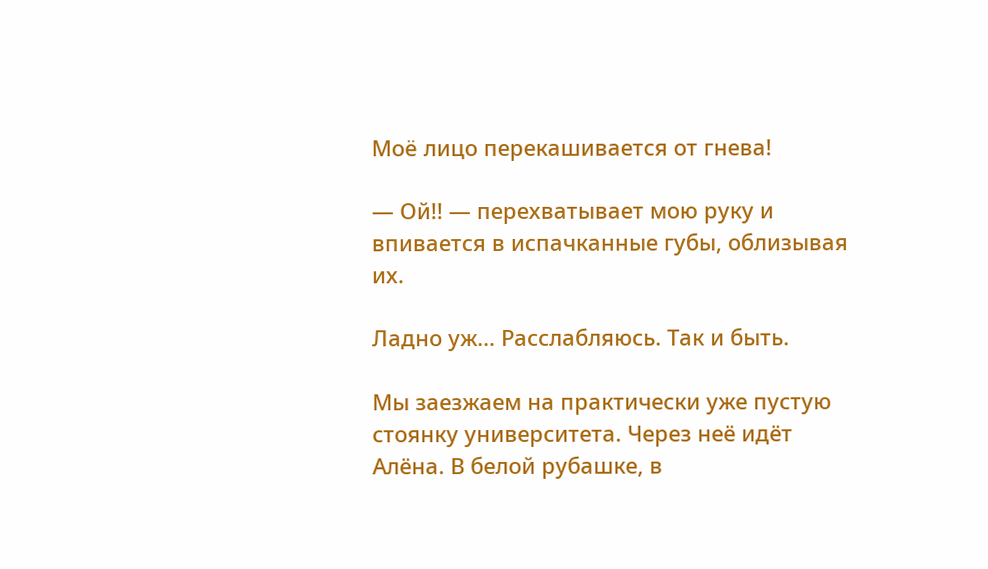Моë лицо перекашивается от гнева!

— Ой!! — перехватывает мою руку и впивается в испачканные губы, облизывая их.

Ладно уж… Расслабляюсь. Так и быть.

Мы заезжаем на практически уже пустую стоянку университета. Через неё идёт Алёна. В белой рубашке, в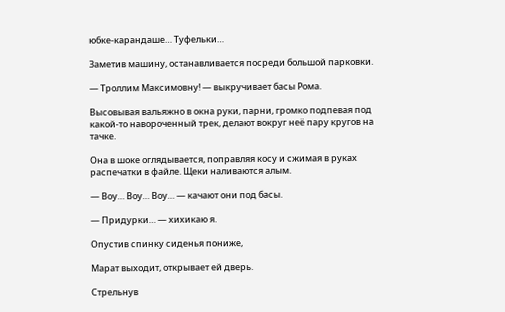юбке-карандаше… Туфельки…

Заметив машину, останавливается посреди большой парковки.

— Троллим Максимовну! — выкручивает басы Рома.

Высовывая вальяжно в окна руки, парни, громко подпевая под какой-то навороченный трек, делают вокруг неё пару кругов на тачке.

Она в шоке оглядывается, поправляя косу и сжимая в руках распечатки в файле. Щеки наливаются алым.

— Воу… Воу… Воу… — качают они под басы.

— Придурки… — хихикаю я.

Опустив спинку сиденья пониже,

Марат выходит, открывает ей дверь.

Стрельнув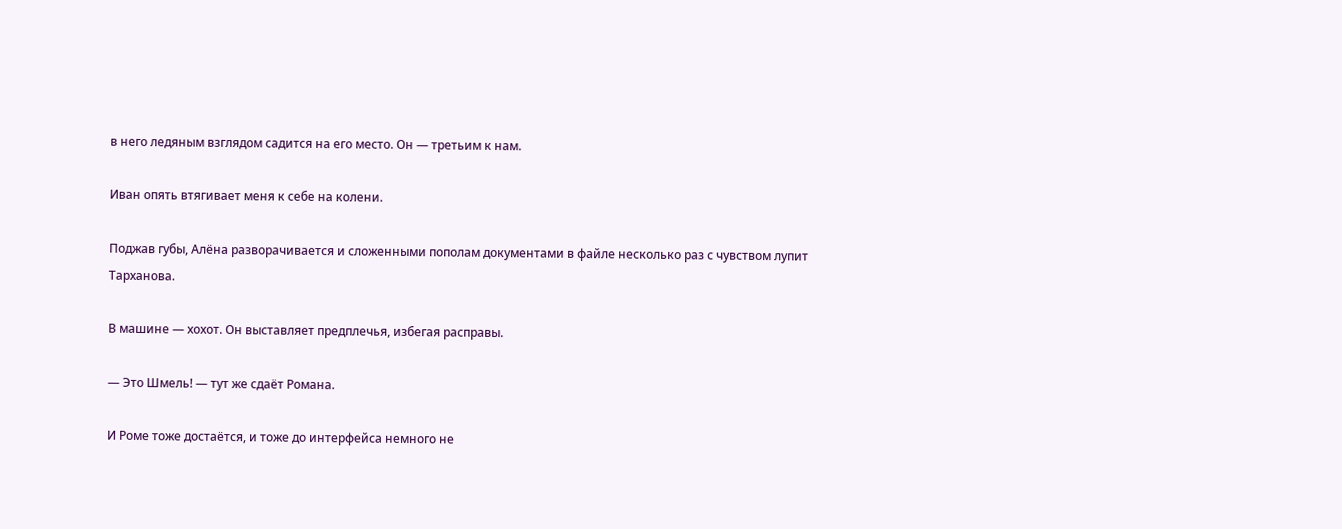в него ледяным взглядом садится на его место. Он — третьим к нам.

Иван опять втягивает меня к себе на колени.

Поджав губы, Алёна разворачивается и сложенными пополам документами в файле несколько раз с чувством лупит Тарханова.

В машине — хохот. Он выставляет предплечья, избегая расправы.

— Это Шмель! — тут же сдаёт Романа.

И Роме тоже достаётся, и тоже до интерфейса немного не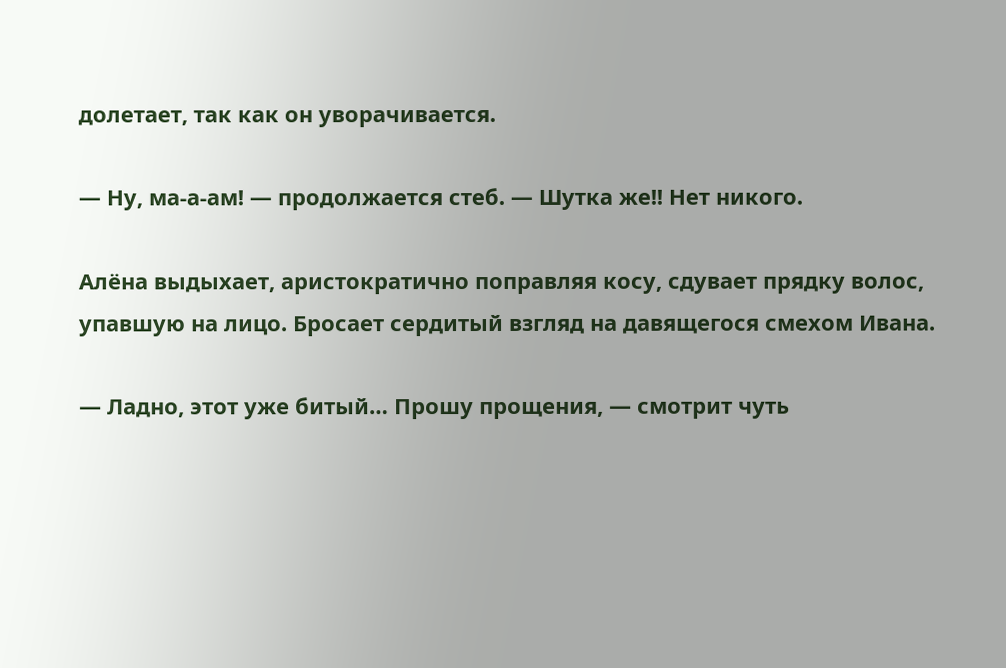долетает, так как он уворачивается.

— Ну, ма-а-ам! — продолжается стеб. — Шутка же!! Нет никого.

Алëна выдыхает, аристократично поправляя косу, сдувает прядку волос, упавшую на лицо. Бросает сердитый взгляд на давящегося смехом Ивана.

— Ладно, этот уже битый… Прошу прощения, — смотрит чуть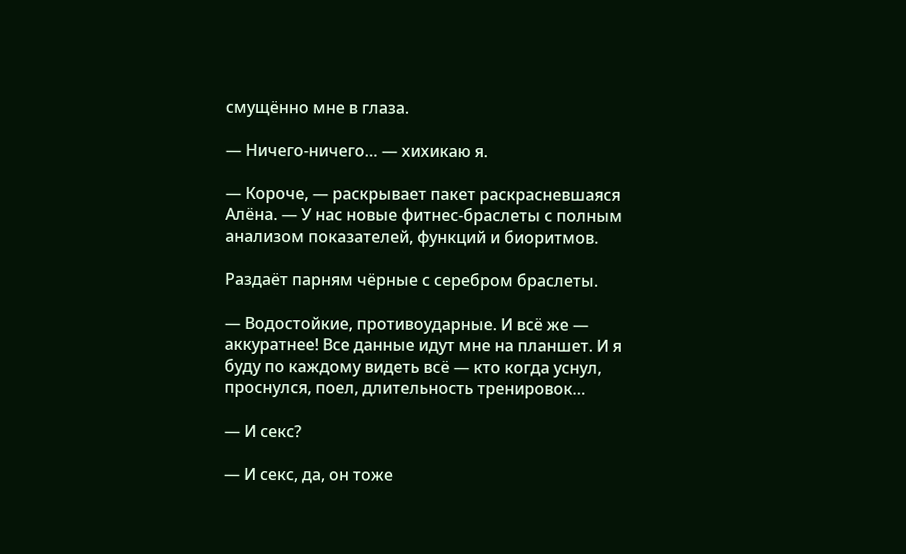смущённо мне в глаза.

— Ничего-ничего… — хихикаю я.

— Короче, — раскрывает пакет раскрасневшаяся Алёна. — У нас новые фитнес-браслеты с полным анализом показателей, функций и биоритмов.

Раздаёт парням чёрные с серебром браслеты.

— Водостойкие, противоударные. И всë же — аккуратнее! Все данные идут мне на планшет. И я буду по каждому видеть всë — кто когда уснул, проснулся, поел, длительность тренировок…

— И секс?

— И секс, да, он тоже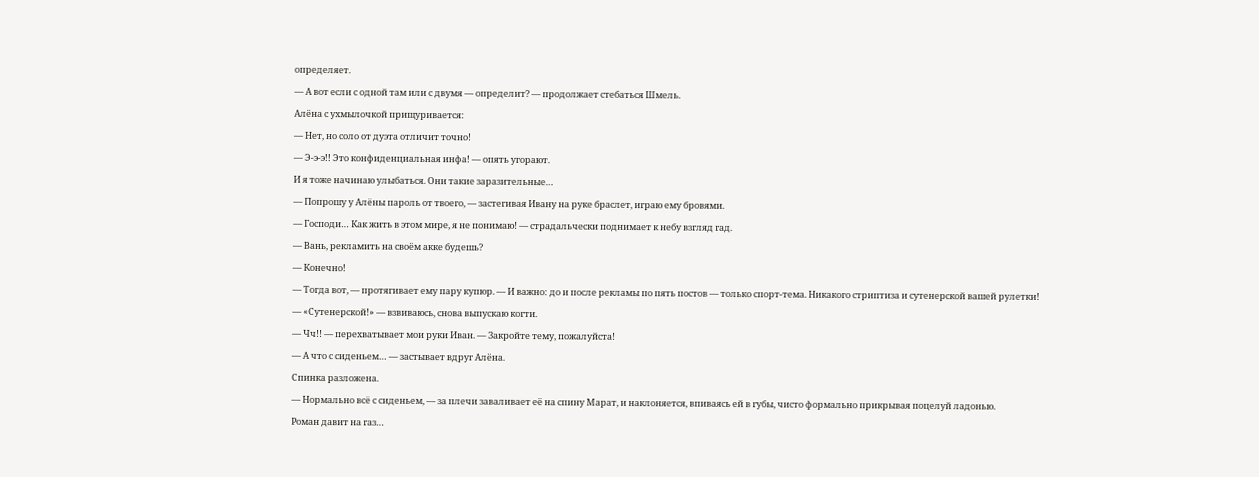определяет.

— А вот если с одной там или с двумя — определит? — продолжает стебаться Шмель.

Алёна с ухмылочкой прищуривается:

— Нет, но соло от дуэта отличит точно!

— Э-э-э!! Это конфиденциальная инфа! — опять угорают.

И я тоже начинаю улыбаться. Они такие заразительные…

— Попрошу у Алëны пароль от твоего, — застегивая Ивану на руке браслет, играю ему бровями.

— Господи… Как жить в этом мире, я не понимаю! — страдальчески поднимает к небу взгляд гад.

— Вань, рекламить на своём акке будешь?

— Конечно!

— Тогда вот, — протягивает ему пару купюр. — И важно: до и после рекламы по пять постов — только спорт-тема. Никакого стриптиза и сутенерской вашей рулетки!

— «Сутенерской!» — взвиваюсь, снова выпускаю когти.

— Чч!! — перехватывает мои руки Иван. — Закройте тему, пожалуйста!

— А что с сиденьем… — застывает вдруг Алёна.

Спинка разложена.

— Нормально всë с сиденьем, — за плечи заваливает её на спину Марат, и наклоняется, впиваясь ей в губы, чисто формально прикрывая поцелуй ладонью.

Роман давит на газ…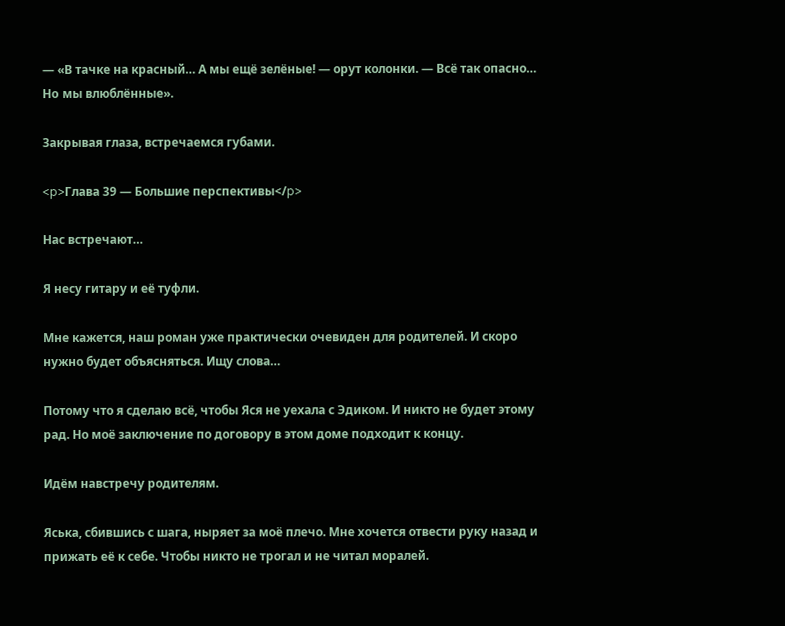— «В тачке на красный… А мы ещё зелёные! — орут колонки. — Вcë так опасно… Нo мы влюблённые».

Закрывая глаза, встречаемся губами.

<p>Глава 39 — Большие перспективы</p>

Нас встречают…

Я несу гитару и её туфли.

Мне кажется, наш роман уже практически очевиден для родителей. И скоро нужно будет объясняться. Ищу слова…

Потому что я сделаю всë, чтобы Яся не уехала с Эдиком. И никто не будет этому рад. Но моë заключение по договору в этом доме подходит к концу.

Идём навстречу родителям.

Яська, сбившись с шага, ныряет за моë плечо. Мне хочется отвести руку назад и прижать её к себе. Чтобы никто не трогал и не читал моралей.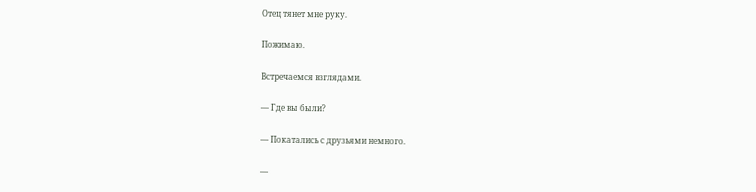Отец тянет мне руку.

Пожимаю.

Встречаемся взглядами.

— Где вы были?

— Покатались с друзьями немного.

—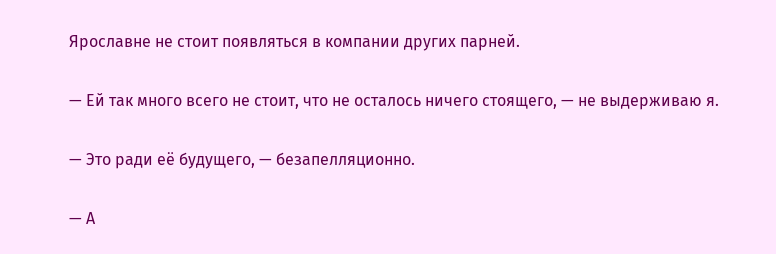Ярославне не стоит появляться в компании других парней.

— Ей так много всего не стоит, что не осталось ничего стоящего, — не выдерживаю я.

— Это ради её будущего, — безапелляционно.

— А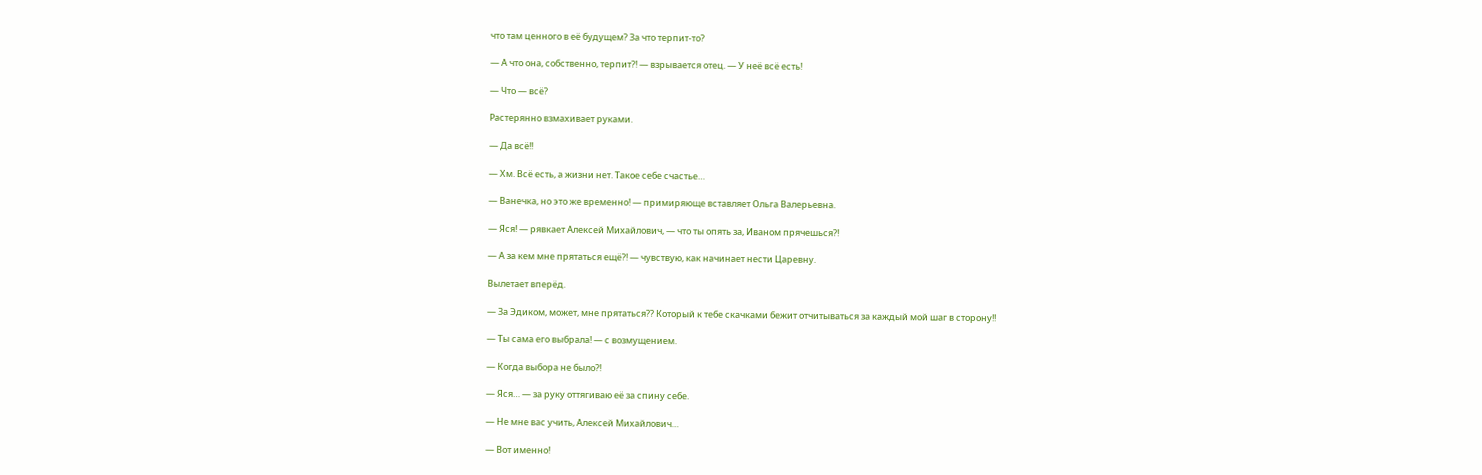что там ценного в её будущем? За что терпит-то?

— А что она, собственно, терпит?! — взрывается отец. — У неё всë есть!

— Что — всë?

Растерянно взмахивает руками.

— Да всë!!

— Хм. Всë есть, а жизни нет. Такое себе счастье…

— Ванечка, но это же временно! — примиряюще вставляет Ольга Валерьевна.

— Яся! — рявкает Алексей Михайлович, — что ты опять за, Иваном прячешься?!

— А за кем мне прятаться ещё?! — чувствую, как начинает нести Царевну.

Вылетает вперёд.

— За Эдиком, может, мне прятаться?? Который к тебе скачками бежит отчитываться за каждый мой шаг в сторону!!

— Ты сама его выбрала! — с возмущением.

— Когда выбора не было?!

— Яся… — за руку оттягиваю её за спину себе.

— Не мне вас учить, Алексей Михайлович…

— Вот именно!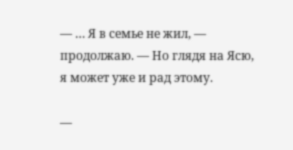— … Я в семье не жил, — продолжаю. — Но глядя на Ясю, я может уже и рад этому.

—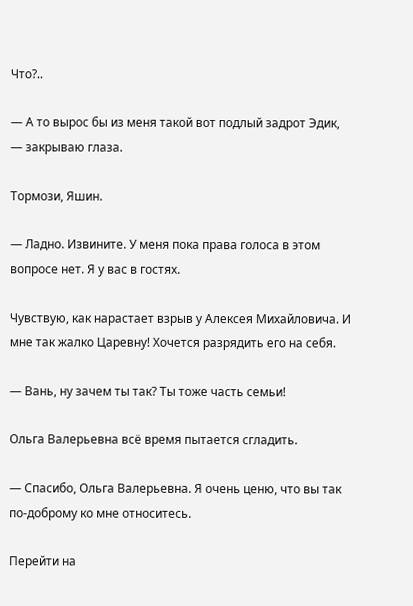Что?..

— А то вырос бы из меня такой вот подлый задрот Эдик, — закрываю глаза.

Тормози, Яшин.

— Ладно. Извините. У меня пока права голоса в этом вопросе нет. Я у вас в гостях.

Чувствую, как нарастает взрыв у Алексея Михайловича. И мне так жалко Царевну! Хочется разрядить его на себя.

— Вань, ну зачем ты так? Ты тоже часть семьи!

Ольга Валерьевна всë время пытается сгладить.

— Спасибо, Ольга Валерьевна. Я очень ценю, что вы так по-доброму ко мне относитесь.

Перейти на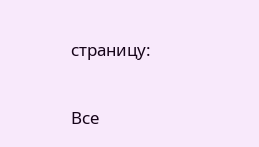страницу:

Все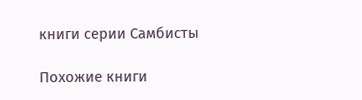книги серии Самбисты

Похожие книги